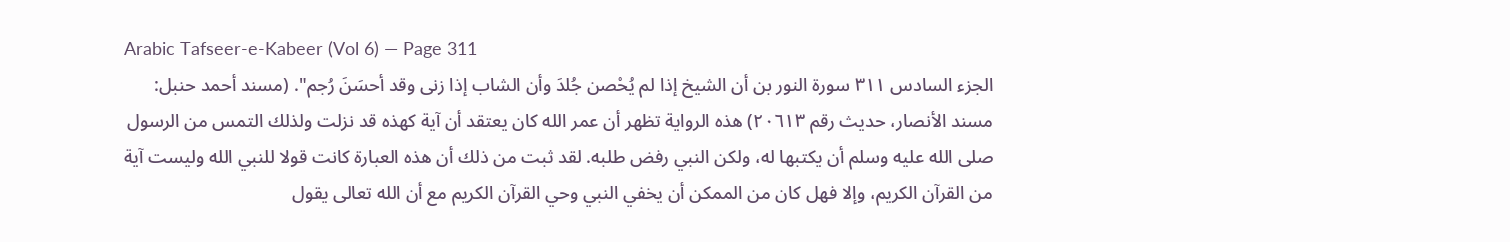Arabic Tafseer-e-Kabeer (Vol 6) — Page 311
الجزء السادس ۳۱۱ سورة النور بن أن الشيخ إذا لم يُحْصن جُلدَ وأن الشاب إذا زنى وقد أحسَنَ رُجم". (مسند أحمد حنبل: مسند الأنصار، حديث رقم ٢٠٦١٣) هذه الرواية تظهر أن عمر الله كان يعتقد أن آية كهذه قد نزلت ولذلك التمس من الرسول صلى الله عليه وسلم أن يكتبها له، ولكن النبي رفض طلبه. لقد ثبت من ذلك أن هذه العبارة كانت قولا للنبي الله وليست آية من القرآن الكريم، وإلا فهل كان من الممكن أن يخفي النبي وحي القرآن الكريم مع أن الله تعالى يقول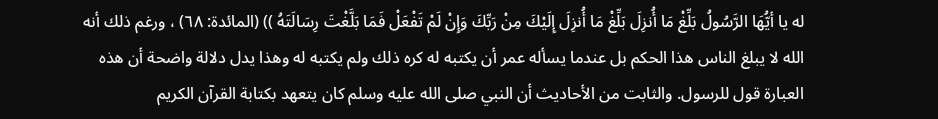له يا أيُّهَا الرَّسُولُ بَلِّغْ مَا أُنزِلَ بَلِّغْ مَا أُنزِلَ إِلَيْكَ مِنْ رَبِّكَ وَإِنْ لَمْ تَفْعَلْ فَمَا بَلَّغْتَ رِسَالَتَهُ )) (المائدة: ٦٨) ، ورغم ذلك أنه الله لا يبلغ الناس هذا الحكم بل عندما يسأله عمر أن يكتبه له كره ذلك ولم يكتبه له وهذا يدل دلالة واضحة أن هذه العبارة قول للرسول. والثابت من الأحاديث أن النبي صلى الله عليه وسلم كان يتعهد بكتابة القرآن الكريم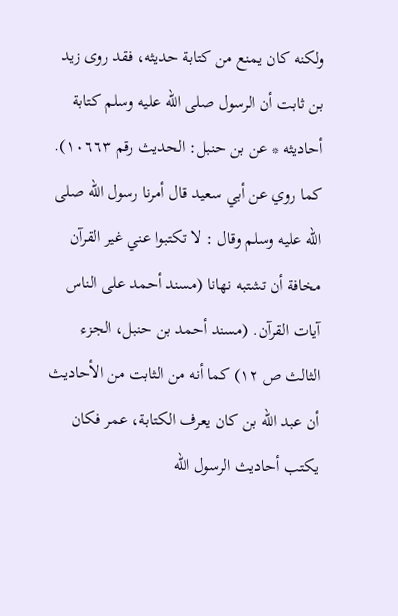ولكنه كان يمنع من كتابة حديثه، فقد روى زيد بن ثابت أن الرسول صلى الله عليه وسلم كتابة أحاديثه * عن بن حنبل: الحديث رقم ١٠٦٦٣). كما روي عن أبي سعيد قال أمرنا رسول الله صلى الله عليه وسلم وقال : لا تكتبوا عني غير القرآن مخافة أن تشتبه نهانا (مسند أحمد على الناس آيات القرآن. (مسند أحمد بن حنبل، الجزء الثالث ص ۱۲) كما أنه من الثابت من الأحاديث أن عبد الله بن كان يعرف الكتابة، عمر فكان يكتب أحاديث الرسول الله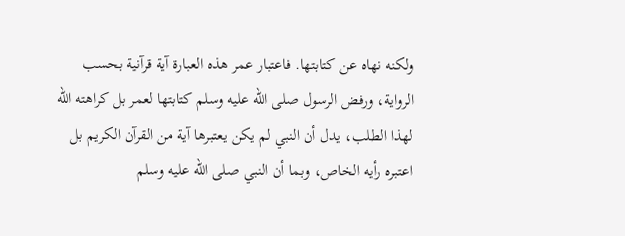ولكنه نهاه عن كتابتها. فاعتبار عمر هذه العبارة آية قرآنية بحسب الرواية، ورفض الرسول صلى الله عليه وسلم كتابتها لعمر بل كراهته الله لهذا الطلب، يدل أن النبي لم يكن يعتبرها آية من القرآن الكريم بل اعتبره رأيه الخاص، وبما أن النبي صلى الله عليه وسلم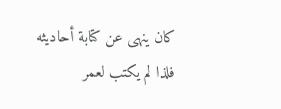كان ينهى عن كتابة أحاديثه فلذا لم يكتب لعمر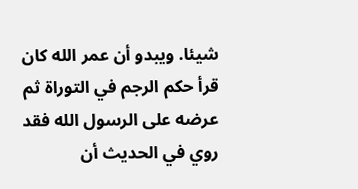شيئا. ويبدو أن عمر الله كان قرأ حكم الرجم في التوراة ثم عرضه على الرسول الله فقد روي في الحديث أن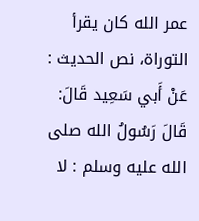عمر الله كان يقرأ التوراة، نص الحديث : عَنْ أَبي سَعِيد قَالَ: قَالَ رَسُولُ الله صلى الله عليه وسلم : لا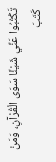تَكْتُبُوا عَنِّي شَيْئًا سَوَى الْقُرْآنِ، وَمَنْ كَتَبَ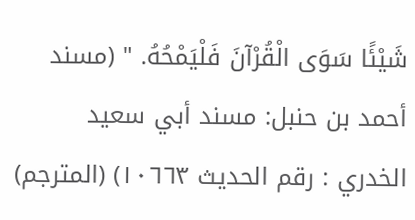شَيْئًا سَوَى الْقُرْآنَ فَلْيَمْحُهُ. " (مسند أحمد بن حنبل: مسند أبي سعيد الخدري : رقم الحديث ١٠٦٦٣) (المترجم)